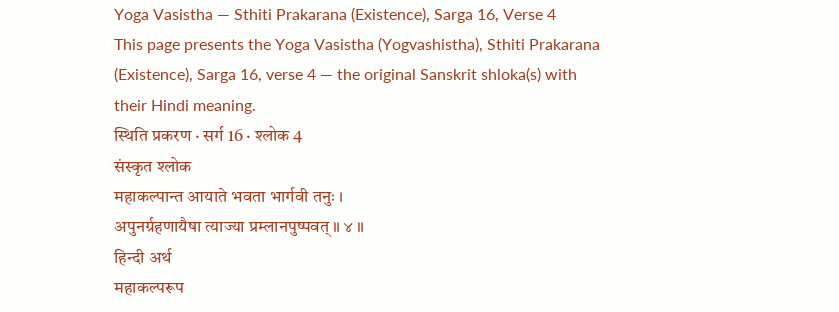Yoga Vasistha — Sthiti Prakarana (Existence), Sarga 16, Verse 4
This page presents the Yoga Vasistha (Yogvashistha), Sthiti Prakarana (Existence), Sarga 16, verse 4 — the original Sanskrit shloka(s) with their Hindi meaning.
स्थिति प्रकरण · सर्ग 16 · श्लोक 4
संस्कृत श्लोक
महाकल्पान्त आयाते भवता भार्गवी तनुः ।
अपुनर्ग्रहणायैषा त्याज्या प्रम्लानपुष्पवत् ॥ ४ ॥
हिन्दी अर्थ
महाकल्परूप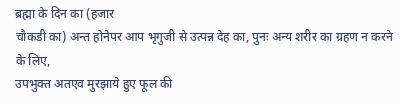ब्रह्मा के दिन का (हजार
चौकडी का) अन्त होनेपर आप भृगुजी से उत्पन्न देह का, पुनः अन्य शरीर का ग्रहण न करने के लिए,
उपभुक्त अतएव मुरझाये हुए फूल की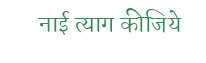नाई त्याग कीजिये